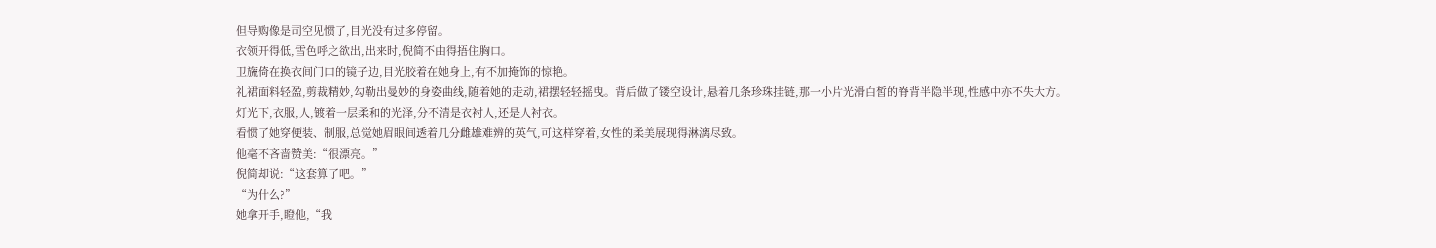但导购像是司空见惯了,目光没有过多停留。
衣领开得低,雪色呼之欲出,出来时,倪简不由得捂住胸口。
卫旒倚在换衣间门口的镜子边,目光胶着在她身上,有不加掩饰的惊艳。
礼裙面料轻盈,剪裁精妙,勾勒出曼妙的身姿曲线,随着她的走动,裙摆轻轻摇曳。背后做了镂空设计,悬着几条珍珠挂链,那一小片光滑白皙的脊背半隐半现,性感中亦不失大方。
灯光下,衣服,人,镀着一层柔和的光泽,分不清是衣衬人,还是人衬衣。
看惯了她穿便装、制服,总觉她眉眼间透着几分雌雄难辨的英气,可这样穿着,女性的柔美展现得淋漓尽致。
他毫不吝啬赞美:“很漂亮。”
倪简却说:“这套算了吧。”
“为什么?”
她拿开手,瞪他,“我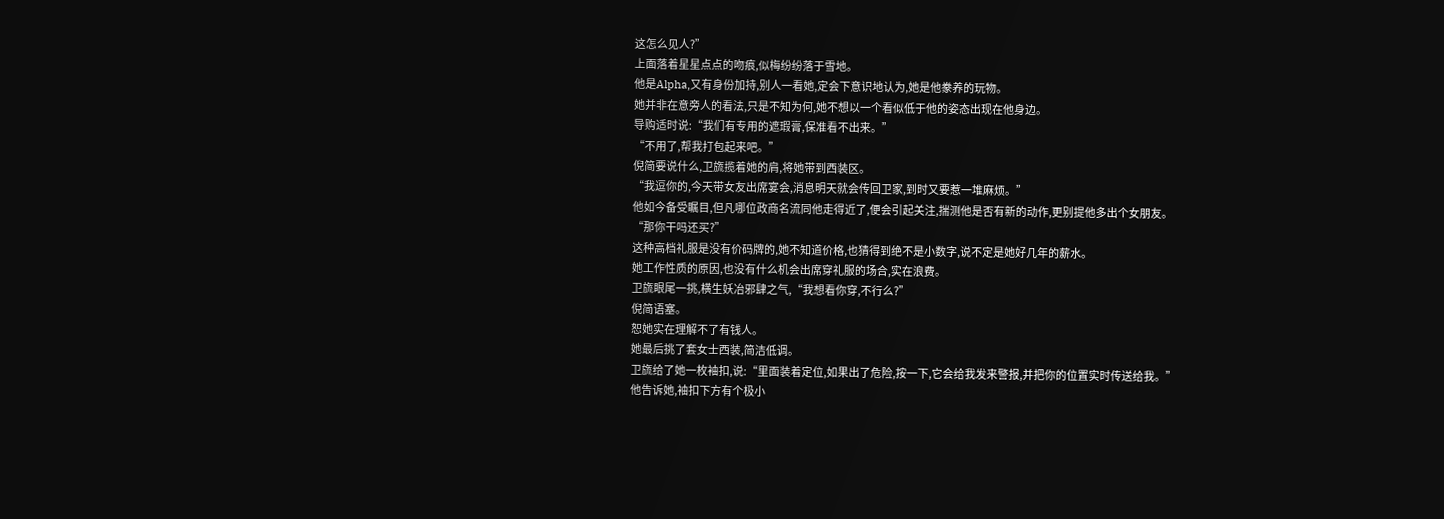这怎么见人?”
上面落着星星点点的吻痕,似梅纷纷落于雪地。
他是Alpha,又有身份加持,别人一看她,定会下意识地认为,她是他豢养的玩物。
她并非在意旁人的看法,只是不知为何,她不想以一个看似低于他的姿态出现在他身边。
导购适时说:“我们有专用的遮瑕膏,保准看不出来。”
“不用了,帮我打包起来吧。”
倪简要说什么,卫旒揽着她的肩,将她带到西装区。
“我逗你的,今天带女友出席宴会,消息明天就会传回卫家,到时又要惹一堆麻烦。”
他如今备受瞩目,但凡哪位政商名流同他走得近了,便会引起关注,揣测他是否有新的动作,更别提他多出个女朋友。
“那你干吗还买?”
这种高档礼服是没有价码牌的,她不知道价格,也猜得到绝不是小数字,说不定是她好几年的薪水。
她工作性质的原因,也没有什么机会出席穿礼服的场合,实在浪费。
卫旒眼尾一挑,横生妖冶邪肆之气,“我想看你穿,不行么?”
倪简语塞。
恕她实在理解不了有钱人。
她最后挑了套女士西装,简洁低调。
卫旒给了她一枚袖扣,说:“里面装着定位,如果出了危险,按一下,它会给我发来警报,并把你的位置实时传送给我。”
他告诉她,袖扣下方有个极小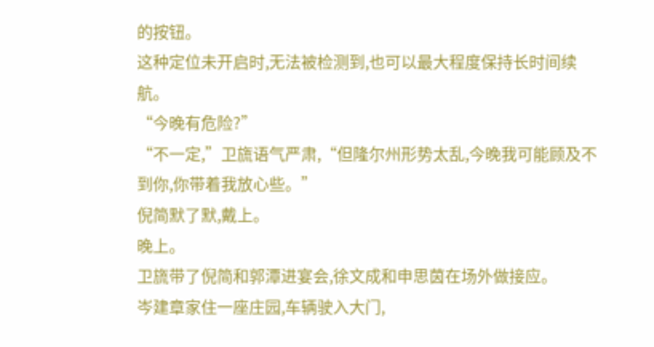的按钮。
这种定位未开启时,无法被检测到,也可以最大程度保持长时间续航。
“今晚有危险?”
“不一定,”卫旒语气严肃,“但隆尔州形势太乱,今晚我可能顾及不到你,你带着我放心些。”
倪简默了默,戴上。
晚上。
卫旒带了倪简和郭潭进宴会,徐文成和申思茵在场外做接应。
岑建章家住一座庄园,车辆驶入大门,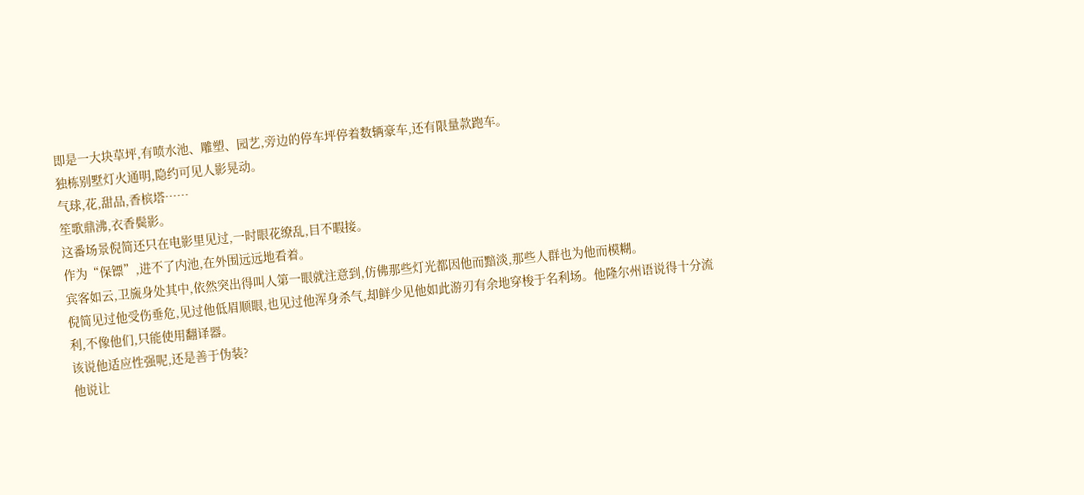即是一大块草坪,有喷水池、雕塑、园艺,旁边的停车坪停着数辆豪车,还有限量款跑车。
独栋别墅灯火通明,隐约可见人影晃动。
气球,花,甜品,香槟塔……
笙歌鼎沸,衣香鬓影。
这番场景倪简还只在电影里见过,一时眼花缭乱,目不暇接。
作为“保镖”,进不了内池,在外围远远地看着。
宾客如云,卫旒身处其中,依然突出得叫人第一眼就注意到,仿佛那些灯光都因他而黯淡,那些人群也为他而模糊。
倪简见过他受伤垂危,见过他低眉顺眼,也见过他浑身杀气,却鲜少见他如此游刃有余地穿梭于名利场。他隆尔州语说得十分流利,不像他们,只能使用翻译器。
该说他适应性强呢,还是善于伪装?
他说让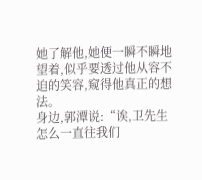她了解他,她便一瞬不瞬地望着,似乎要透过他从容不迫的笑容,窥得他真正的想法。
身边,郭潭说:“诶,卫先生怎么一直往我们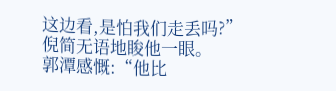这边看,是怕我们走丢吗?”
倪简无语地睃他一眼。
郭潭感慨:“他比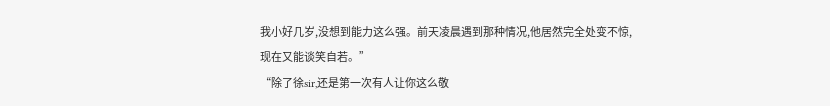我小好几岁,没想到能力这么强。前天凌晨遇到那种情况,他居然完全处变不惊,现在又能谈笑自若。”
“除了徐sir,还是第一次有人让你这么敬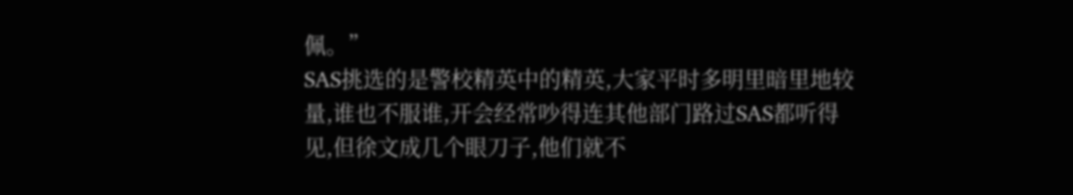佩。”
SAS挑选的是警校精英中的精英,大家平时多明里暗里地较量,谁也不服谁,开会经常吵得连其他部门路过SAS都听得见,但徐文成几个眼刀子,他们就不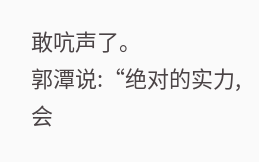敢吭声了。
郭潭说:“绝对的实力,会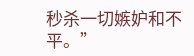秒杀一切嫉妒和不平。”